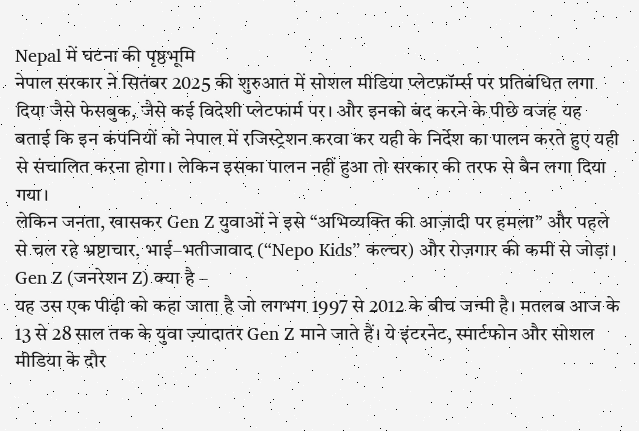Nepal में घटना की पृष्ठभूमि
नेपाल सरकार ने सितंबर 2025 की शुरुआत में सोशल मीडिया प्लेटफ़ॉर्म्स पर प्रतिबंधित लगा दिया जैसे फेसबुक, जैसे कई विदेशी प्लेटफार्म पर। और इनको बंद करने के पीछे वजह यह बताई कि इन कंपनियों को नेपाल में रजिस्ट्रेशन करवा कर यही के निर्देश का पालन करते हुए यही से संचालित करना होगा। लेकिन इसका पालन नहीं हुआ तो सरकार की तरफ से बैन लगा दिया गया।
लेकिन जनता, खासकर Gen Z युवाओं ने इसे “अभिव्यक्ति की आज़ादी पर हमला” और पहले से चल रहे भ्रष्टाचार, भाई–भतीजावाद (“Nepo Kids” कल्चर) और रोज़गार की कमी से जोड़ा।
Gen Z (जनरेशन Z) क्या है –
यह उस एक पीढ़ी को कहा जाता है जो लगभग 1997 से 2012 के बीच जन्मी है। मतलब आज के 13 से 28 साल तक के युवा ज़्यादातर Gen Z माने जाते हैं। ये इंटरनेट, स्मार्टफोन और सोशल मीडिया के दौर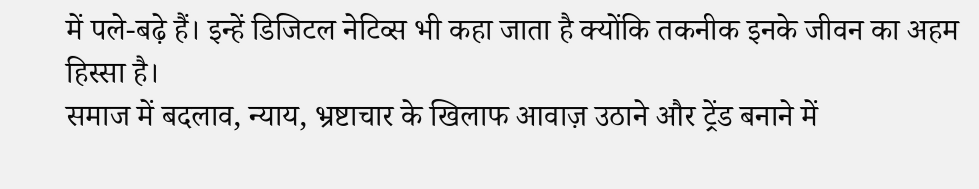में पले-बढ़े हैं। इन्हें डिजिटल नेटिव्स भी कहा जाता है क्योंकि तकनीक इनके जीवन का अहम हिस्सा है।
समाज में बदलाव, न्याय, भ्रष्टाचार के खिलाफ आवाज़ उठाने और ट्रेंड बनाने में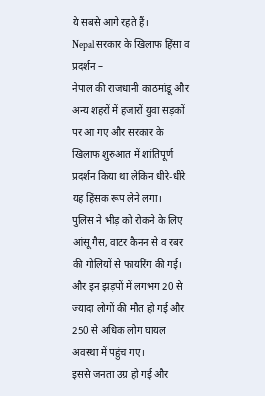ये सबसे आगे रहते हैं।
Nepal सरकार के खिलाफ हिंसा व प्रदर्शन –
नेपाल की राजधानी काठमांडू और अन्य शहरों में हजारों युवा सड़कों पर आ गए और सरकार के खिलाफ शुरुआत में शांतिपूर्ण प्रदर्शन किया था लेकिन धीरे-धीरे यह हिंसक रूप लेने लगा।
पुलिस ने भीड़ को रोकने के लिए आंसू गैस, वाटर कैनन से व रबर की गोलियों से फायरिंग की गई।
और इन झड़पों में लगभग 20 से ज्यादा लोगों की मौत हो गई और 250 से अधिक लोग घायल अवस्था में पहुंच गए।
इससे जनता उग्र हो गई और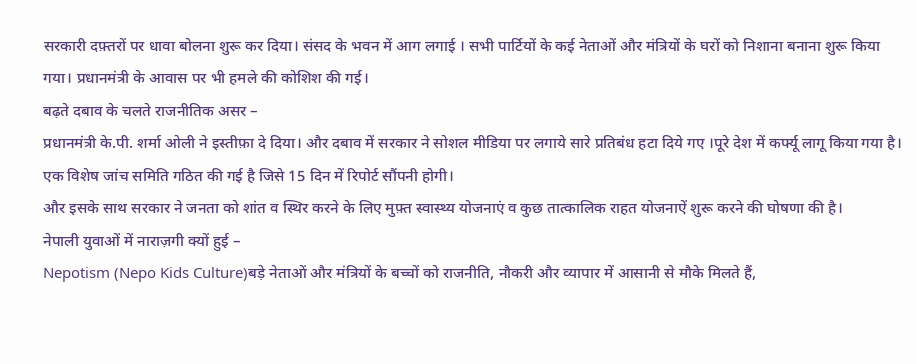सरकारी दफ़्तरों पर धावा बोलना शुरू कर दिया। संसद के भवन में आग लगाई । सभी पार्टियों के कई नेताओं और मंत्रियों के घरों को निशाना बनाना शुरू किया गया। प्रधानमंत्री के आवास पर भी हमले की कोशिश की गई।
बढ़ते दबाव के चलते राजनीतिक असर –
प्रधानमंत्री के.पी. शर्मा ओली ने इस्तीफ़ा दे दिया। और दबाव में सरकार ने सोशल मीडिया पर लगाये सारे प्रतिबंध हटा दिये गए ।पूरे देश में कर्फ्यू लागू किया गया है। एक विशेष जांच समिति गठित की गई है जिसे 15 दिन में रिपोर्ट सौंपनी होगी।
और इसके साथ सरकार ने जनता को शांत व स्थिर करने के लिए मुफ़्त स्वास्थ्य योजनाएं व कुछ तात्कालिक राहत योजनाऐं शुरू करने की घोषणा की है।
नेपाली युवाओं में नाराज़गी क्यों हुई –
Nepotism (Nepo Kids Culture)बड़े नेताओं और मंत्रियों के बच्चों को राजनीति, नौकरी और व्यापार में आसानी से मौके मिलते हैं,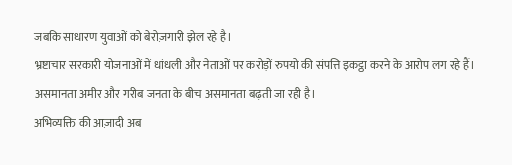जबकि साधारण युवाओं को बेरोज़गारी झेल रहे है।
भ्रष्टाचार सरकारी योजनाओं में धांधली और नेताओं पर करोड़ों रुपयो की संपत्ति इकट्ठा करने के आरोप लग रहे हैं।
असमानता अमीर और गरीब जनता के बीच असमानता बढ़ती जा रही है।
अभिव्यक्ति की आज़ादी अब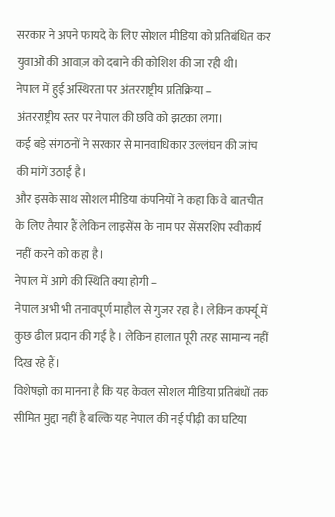सरकार ने अपने फायदे के लिए सोशल मीडिया को प्रतिबंधित कर युवाओं की आवाज़ को दबाने की कोशिश की जा रही थी।
नेपाल में हुई अस्थिरता पर अंतरराष्ट्रीय प्रतिक्रिया –
अंतरराष्ट्रीय स्तर पर नेपाल की छवि को झटका लगा।
कई बड़े संगठनों ने सरकार से मानवाधिकार उल्लंघन की जांच की मांगें उठाईं है।
और इसके साथ सोशल मीडिया कंपनियों ने कहा कि वे बातचीत के लिए तैयार हैं लेकिन लाइसेंस के नाम पर सेंसरशिप स्वीकार्य नहीं करने को कहा है।
नेपाल में आगे की स्थिति क्या होगी –
नेपाल अभी भी तनावपूर्ण माहौल से गुजर रहा है। लेकिन कर्फ्यू में कुछ ढील प्रदान की गई है । लेकिन हालात पूरी तरह सामान्य नहीं दिख रहे हैं।
विशेषज्ञो का मानना है कि यह केवल सोशल मीडिया प्रतिबंधों तक सीमित मुद्दा नहीं है बल्कि यह नेपाल की नई पीढ़ी का घटिया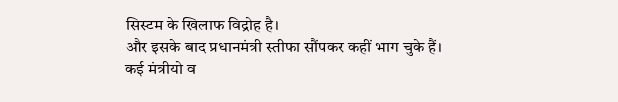सिस्टम के खिलाफ विद्रोह है।
और इसके बाद प्रधानमंत्री स्तीफा सौंपकर कहीं भाग चुके हैं।
कई मंत्रीयो व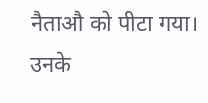नैताऔ को पीटा गया। उनके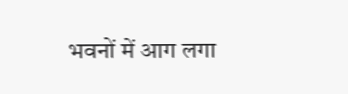भवनों में आग लगा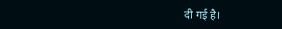दी गई है।